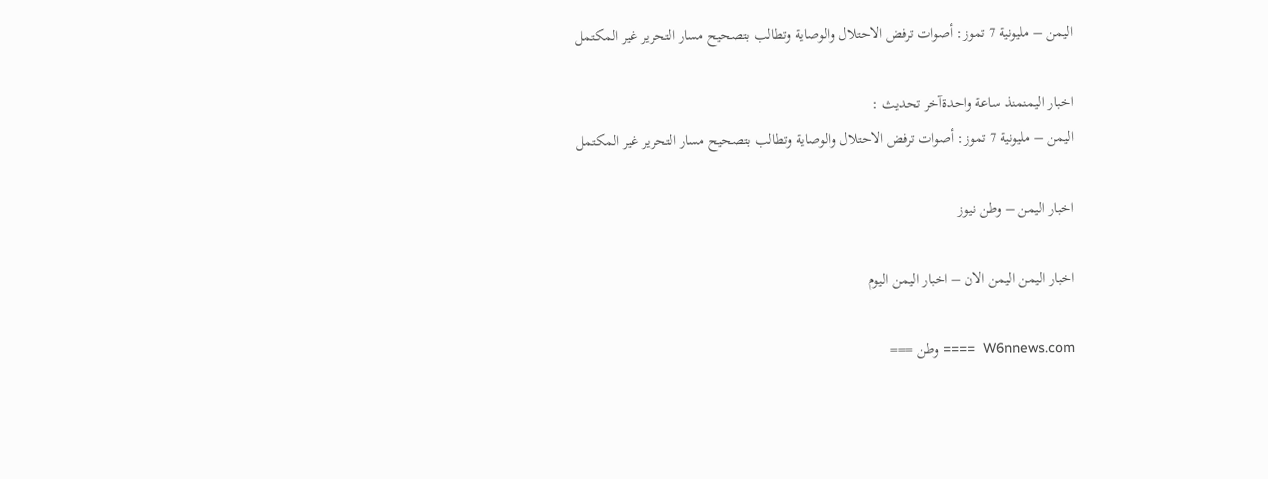اليمن – مليونية 7 تموز: أصوات ترفض الاحتلال والوصاية وتطالب بتصحيح مسار التحرير غير المكتمل

اخبار اليمنمنذ ساعة واحدةآخر تحديث :
اليمن – مليونية 7 تموز: أصوات ترفض الاحتلال والوصاية وتطالب بتصحيح مسار التحرير غير المكتمل

اخبار اليمن – وطن نيوز

اخبار اليمن اليمن الان – اخبار اليمن اليوم

W6nnews.com  ==== وطن ===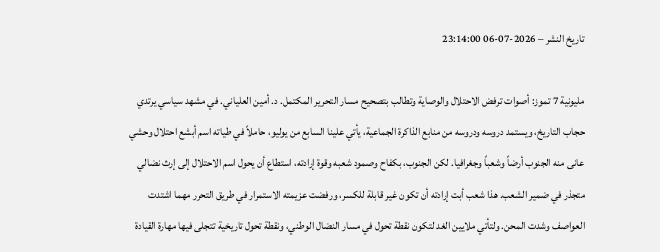تاريخ النشر – 2026-07-06 23:14:00

مليونية 7 تموز: أصوات ترفض الاحتلال والوصاية وتطالب بتصحيح مسار التحرير المكتمل. د. أمين العلياني. في مشهد سياسي يرتدي حجاب التاريخ، ويستمد دروسه ودروسه من منابع الذاكرة الجماعية، يأتي علينا السابع من يوليو، حاملاً في طياته اسم أبشع احتلال وحشي عانى منه الجنوب أرضاً وشعباً وجغرافيا. لكن الجنوب، بكفاح وصمود شعبه وقوة إرادته، استطاع أن يحول اسم الاحتلال إلى إرث نضالي متجذر في ضمير الشعب. هذا شعب أبت إرادته أن تكون غير قابلة للكسر، ورفضت عزيمته الاستمرار في طريق التحرر مهما اشتدت العواصف وشدت المحن. ولتأتي ملايين الغد لتكون نقطة تحول في مسار النضال الوطني، ونقطة تحول تاريخية تتجلى فيها مهارة القيادة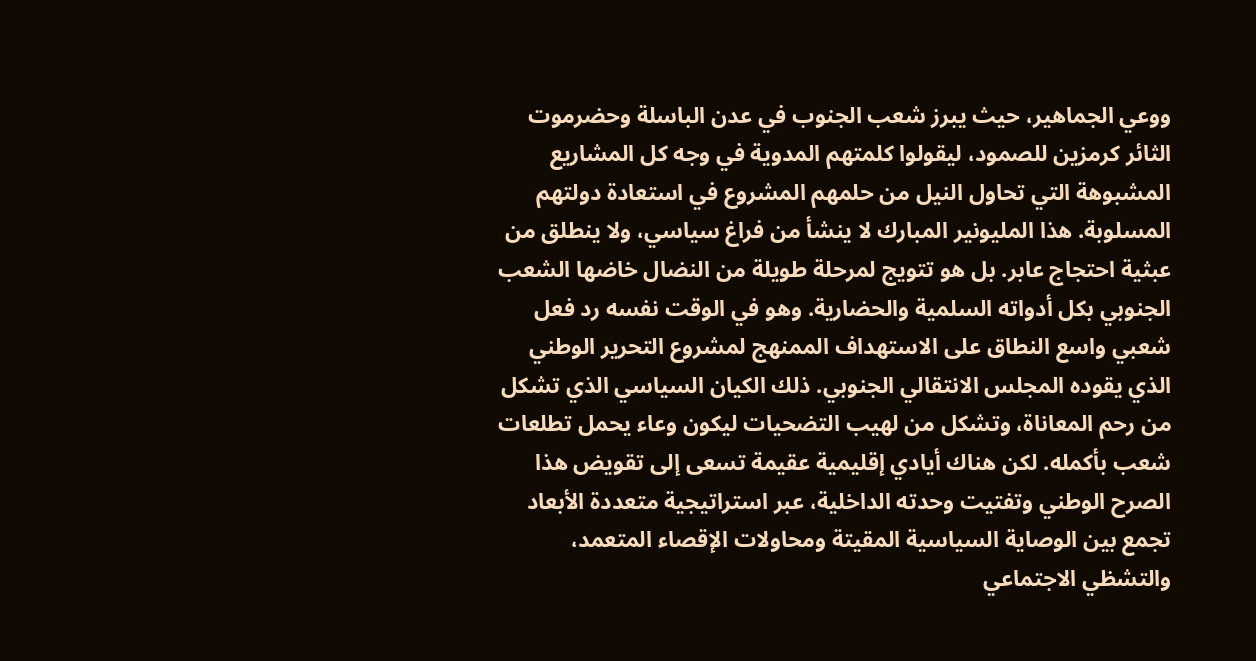ووعي الجماهير، حيث يبرز شعب الجنوب في عدن الباسلة وحضرموت الثائر كرمزين للصمود، ليقولوا كلمتهم المدوية في وجه كل المشاريع المشبوهة التي تحاول النيل من حلمهم المشروع في استعادة دولتهم المسلوبة. هذا المليونير المبارك لا ينشأ من فراغ سياسي، ولا ينطلق من عبثية احتجاج عابر. بل هو تتويج لمرحلة طويلة من النضال خاضها الشعب الجنوبي بكل أدواته السلمية والحضارية. وهو في الوقت نفسه رد فعل شعبي واسع النطاق على الاستهداف الممنهج لمشروع التحرير الوطني الذي يقوده المجلس الانتقالي الجنوبي. ذلك الكيان السياسي الذي تشكل من رحم المعاناة، وتشكل من لهيب التضحيات ليكون وعاء يحمل تطلعات شعب بأكمله. لكن هناك أيادي إقليمية عقيمة تسعى إلى تقويض هذا الصرح الوطني وتفتيت وحدته الداخلية، عبر استراتيجية متعددة الأبعاد تجمع بين الوصاية السياسية المقيتة ومحاولات الإقصاء المتعمد، والتشظي الاجتماعي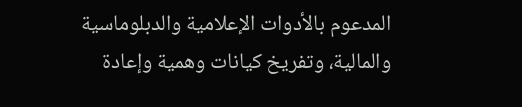المدعوم بالأدوات الإعلامية والدبلوماسية والمالية، وتفريخ كيانات وهمية وإعادة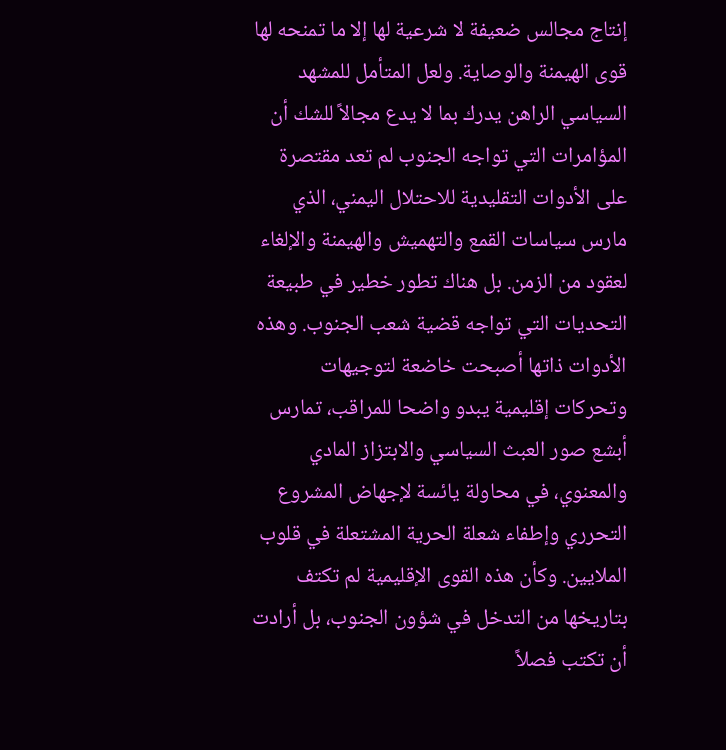إنتاج مجالس ضعيفة لا شرعية لها إلا ما تمنحه لها قوى الهيمنة والوصاية. ولعل المتأمل للمشهد السياسي الراهن يدرك بما لا يدع مجالاً للشك أن المؤامرات التي تواجه الجنوب لم تعد مقتصرة على الأدوات التقليدية للاحتلال اليمني، الذي مارس سياسات القمع والتهميش والهيمنة والإلغاء لعقود من الزمن. بل هناك تطور خطير في طبيعة التحديات التي تواجه قضية شعب الجنوب. وهذه الأدوات ذاتها أصبحت خاضعة لتوجيهات وتحركات إقليمية يبدو واضحا للمراقب، تمارس أبشع صور العبث السياسي والابتزاز المادي والمعنوي، في محاولة يائسة لإجهاض المشروع التحرري وإطفاء شعلة الحرية المشتعلة في قلوب الملايين. وكأن هذه القوى الإقليمية لم تكتف بتاريخها من التدخل في شؤون الجنوب، بل أرادت أن تكتب فصلاً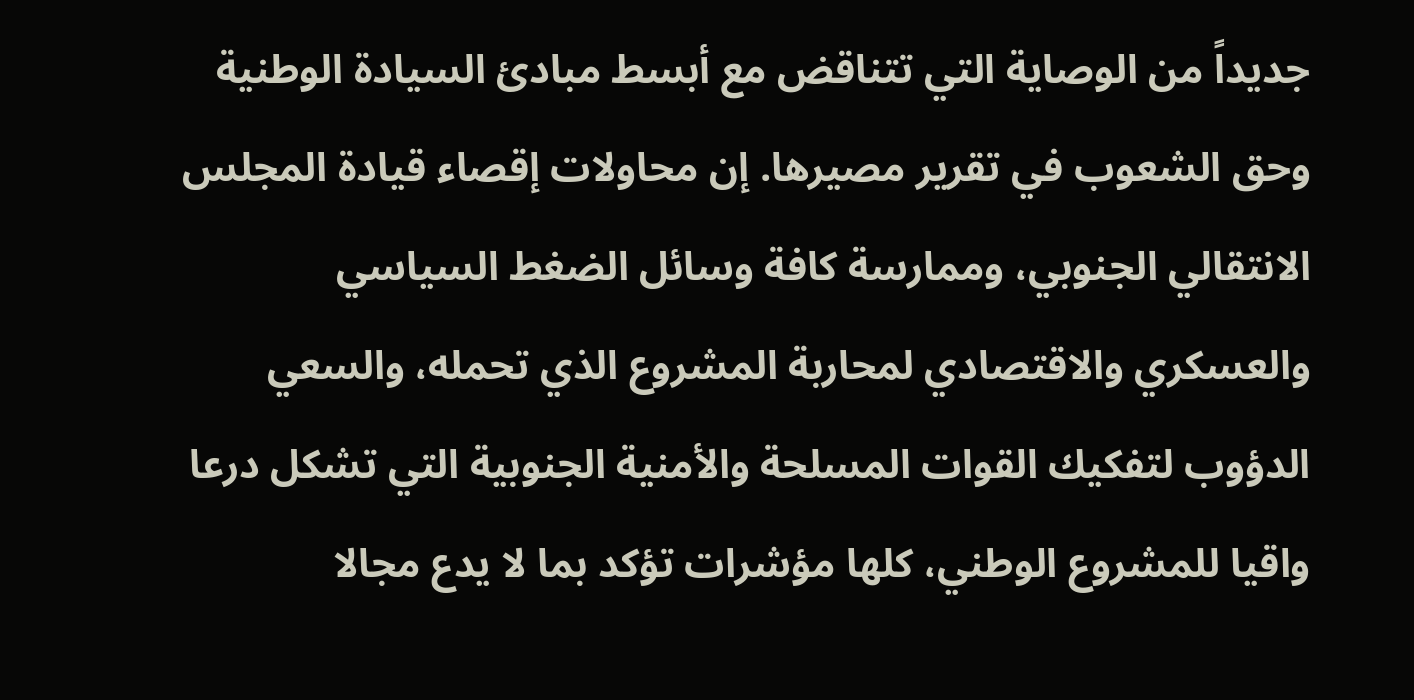جديداً من الوصاية التي تتناقض مع أبسط مبادئ السيادة الوطنية وحق الشعوب في تقرير مصيرها. إن محاولات إقصاء قيادة المجلس الانتقالي الجنوبي، وممارسة كافة وسائل الضغط السياسي والعسكري والاقتصادي لمحاربة المشروع الذي تحمله، والسعي الدؤوب لتفكيك القوات المسلحة والأمنية الجنوبية التي تشكل درعا واقيا للمشروع الوطني، كلها مؤشرات تؤكد بما لا يدع مجالا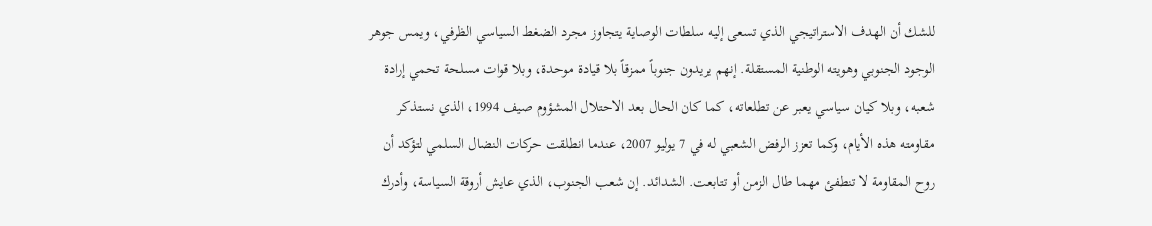للشك أن الهدف الاستراتيجي الذي تسعى إليه سلطات الوصاية يتجاوز مجرد الضغط السياسي الظرفي، ويمس جوهر الوجود الجنوبي وهويته الوطنية المستقلة. إنهم يريدون جنوباً ممزقاً بلا قيادة موحدة، وبلا قوات مسلحة تحمي إرادة شعبه، وبلا كيان سياسي يعبر عن تطلعاته، كما كان الحال بعد الاحتلال المشؤوم صيف 1994، الذي نستذكر مقاومته هذه الأيام، وكما تعزز الرفض الشعبي له في 7 يوليو 2007، عندما انطلقت حركات النضال السلمي لتؤكد أن روح المقاومة لا تنطفئ مهما طال الزمن أو تتابعت. الشدائد. إن شعب الجنوب، الذي عايش أروقة السياسة، وأدرك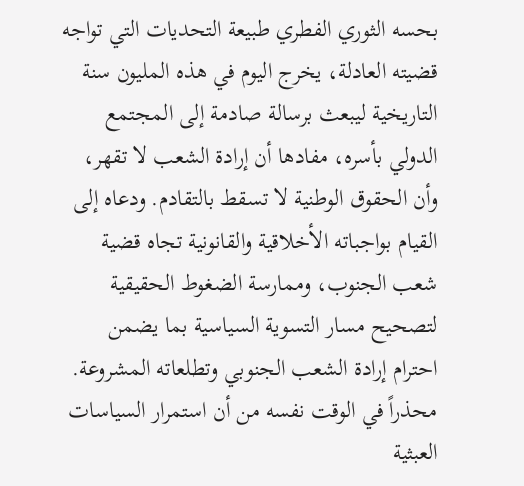بحسه الثوري الفطري طبيعة التحديات التي تواجه قضيته العادلة، يخرج اليوم في هذه المليون سنة التاريخية ليبعث برسالة صادمة إلى المجتمع الدولي بأسره، مفادها أن إرادة الشعب لا تقهر، وأن الحقوق الوطنية لا تسقط بالتقادم. ودعاه إلى القيام بواجباته الأخلاقية والقانونية تجاه قضية شعب الجنوب، وممارسة الضغوط الحقيقية لتصحيح مسار التسوية السياسية بما يضمن احترام إرادة الشعب الجنوبي وتطلعاته المشروعة. محذراً في الوقت نفسه من أن استمرار السياسات العبثية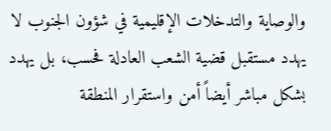والوصاية والتدخلات الإقليمية في شؤون الجنوب لا يهدد مستقبل قضية الشعب العادلة فحسب، بل يهدد بشكل مباشر أيضاً أمن واستقرار المنطقة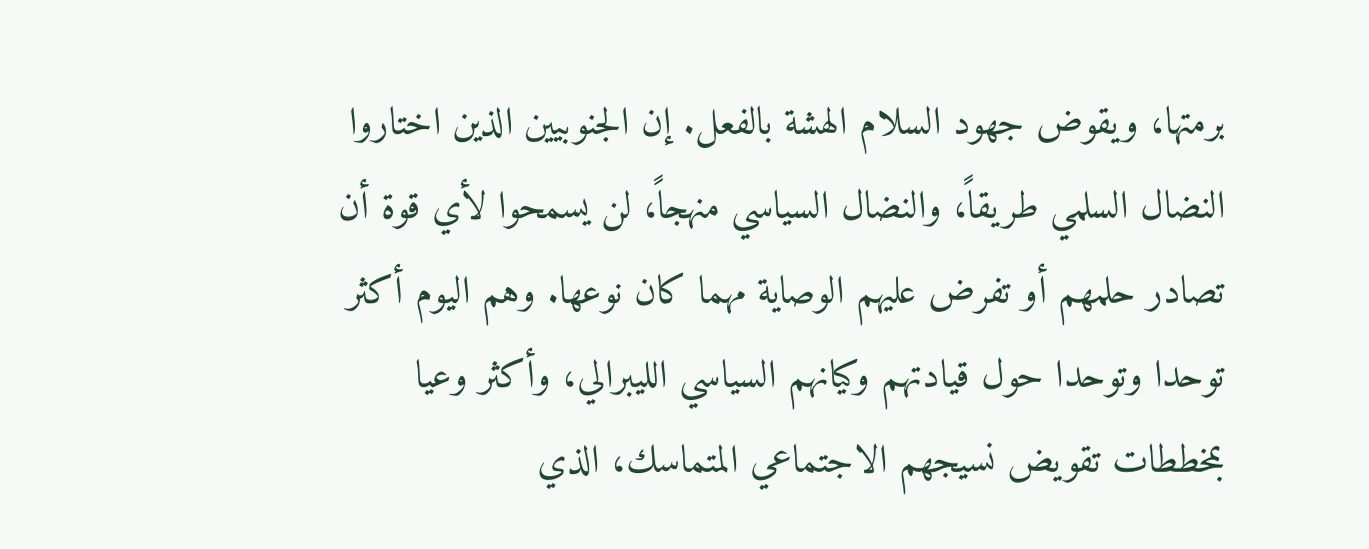برمتها، ويقوض جهود السلام الهشة بالفعل. إن الجنوبيين الذين اختاروا النضال السلمي طريقاً، والنضال السياسي منهجاً، لن يسمحوا لأي قوة أن تصادر حلمهم أو تفرض عليهم الوصاية مهما كان نوعها. وهم اليوم أكثر توحدا وتوحدا حول قيادتهم وكيانهم السياسي الليبرالي، وأكثر وعيا بمخططات تقويض نسيجهم الاجتماعي المتماسك، الذي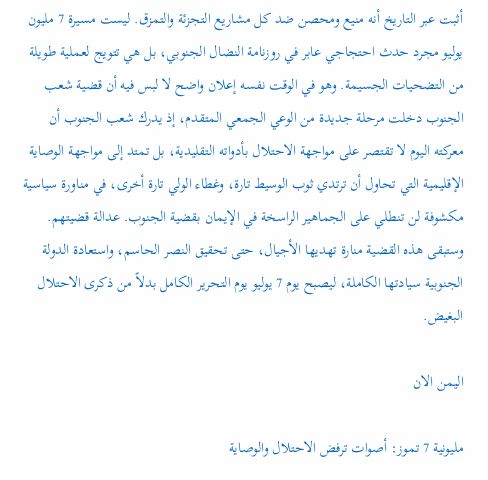أثبت عبر التاريخ أنه منيع ومحصن ضد كل مشاريع التجزئة والتمزق. ليست مسيرة 7 مليون يوليو مجرد حدث احتجاجي عابر في روزنامة النضال الجنوبي، بل هي تتويج لعملية طويلة من التضحيات الجسيمة. وهو في الوقت نفسه إعلان واضح لا لبس فيه أن قضية شعب الجنوب دخلت مرحلة جديدة من الوعي الجمعي المتقدم، إذ يدرك شعب الجنوب أن معركته اليوم لا تقتصر على مواجهة الاحتلال بأدواته التقليدية، بل تمتد إلى مواجهة الوصاية الإقليمية التي تحاول أن ترتدي ثوب الوسيط تارة، وغطاء الولي تارة أخرى، في مناورة سياسية مكشوفة لن تنطلي على الجماهير الراسخة في الإيمان بقضية الجنوب. عدالة قضيتهم. وستبقى هذه القضية منارة تهديها الأجيال، حتى تحقيق النصر الحاسم، واستعادة الدولة الجنوبية سيادتها الكاملة، ليصبح يوم 7 يوليو يوم التحرير الكامل بدلاً من ذكرى الاحتلال البغيض.

اليمن الان

مليونية 7 تموز: أصوات ترفض الاحتلال والوصاية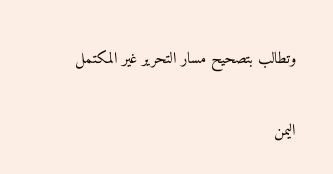وتطالب بتصحيح مسار التحرير غير المكتمل

اليمن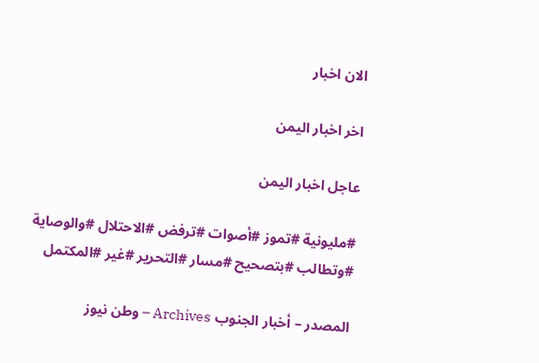الان اخبار

اخر اخبار اليمن

عاجل اخبار اليمن

#مليونية #تموز #أصوات #ترفض #الاحتلال #والوصاية #وتطالب #بتصحيح #مسار #التحرير #غير #المكتمل

المصدر – أخبار الجنوب Archives – وطن نيوز